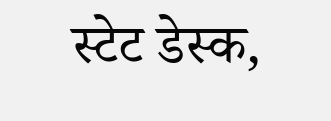स्टेट डेस्क,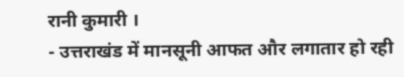रानी कुमारी ।
- उत्तराखंड में मानसूनी आफत और लगातार हो रही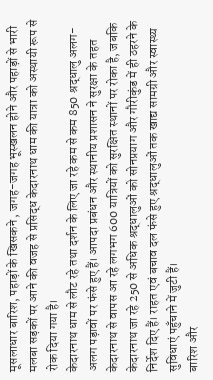मूसलाधार बारिश, पहाड़ों के खिसकने , जगह-जगह भूस्खलन होने और पहाड़ों से भारी मलबा सड़कों पर आने की वजह से प्रसिद्ध केदारनाथ धाम की यात्रा को अस्थायी रूप से रोक दिया गया है।
केदारनाथ धाम से लौट रहे तथा दर्शन के लिए जा रहे कम से कम 850 श्रद्धालु अलग-अलग पड़ावों पर फंसे हुए हैं। आपदा प्रबंधन और स्थानीय प्रशासन ने सुरक्षा के तहत केदारनाथ से वापस आ रहे लगभग 600 यात्रियों को सुरक्षित स्थानों पर रोका है, जबकि केदारनाथ जा रहे 250 से अधिक श्रद्धालुओं को सोनप्रयाग और गौरीकुंड में ही ठहरने के निर्देश दिए हैं। राहत एवं बचाव दल फंसे हुए श्रद्धालुओं तक खाद्य सामग्री और स्वास्थ्य सुविधाएं पहुँचाने में जुटी हैं।
बारिश और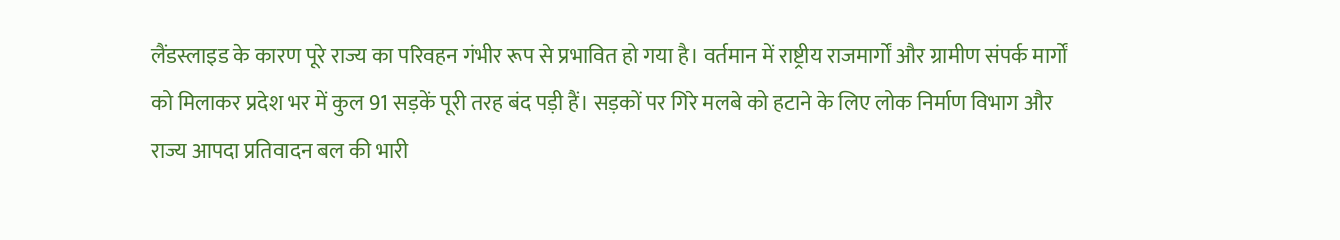लैंडस्लाइड के कारण पूरे राज्य का परिवहन गंभीर रूप से प्रभावित हो गया है। वर्तमान में राष्ट्रीय राजमार्गों और ग्रामीण संपर्क मार्गों को मिलाकर प्रदेश भर में कुल 91 सड़कें पूरी तरह बंद पड़ी हैं। सड़कों पर गिरे मलबे को हटाने के लिए लोक निर्माण विभाग और राज्य आपदा प्रतिवादन बल की भारी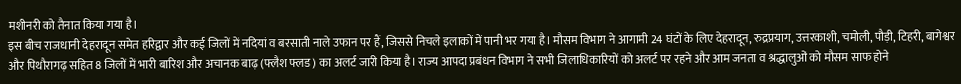मशीनरी को तैनात किया गया है।
इस बीच राजधानी देहरादून समेत हरिद्वार और कई जिलों में नदियां व बरसाती नाले उफान पर हैं, जिससे निचले इलाकों में पानी भर गया है। मौसम विभाग ने आगामी 24 घंटों के लिए देहरादून, रुद्रप्रयाग, उत्तरकाशी, चमोली, पौड़ी, टिहरी, बागेश्वर और पिथौरागढ़ सहित 8 जिलों में भारी बारिश और अचानक बाढ़ (फ्लैश फ्लड) का अलर्ट जारी किया है। राज्य आपदा प्रबंधन विभाग ने सभी जिलाधिकारियों को अलर्ट पर रहने और आम जनता व श्रद्धालुओं को मौसम साफ होने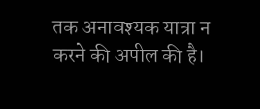तक अनावश्यक यात्रा न करने की अपील की है।